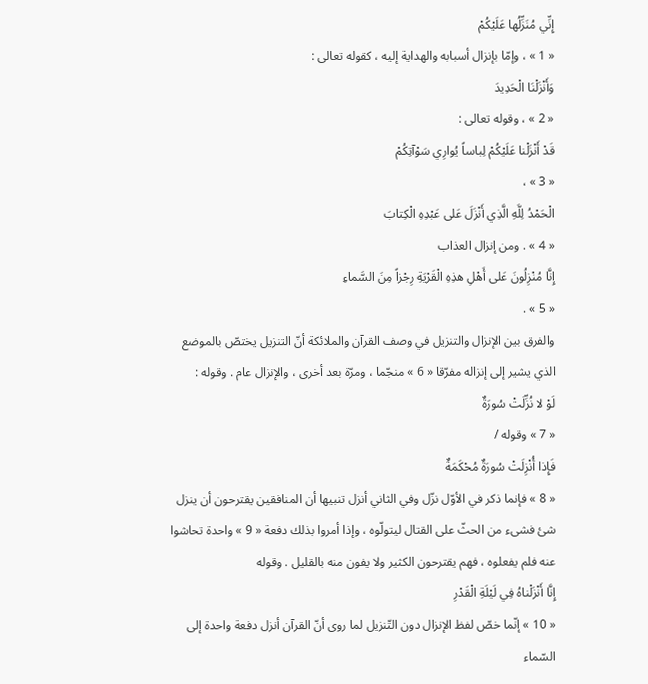إِنِّي مُنَزِّلُها عَلَيْكُمْ
« 1 » ، وإمّا بإنزال أسبابه والهداية إليه ، كقوله تعالى :
وَأَنْزَلْنَا الْحَدِيدَ
« 2 » ، وقوله تعالى :
قَدْ أَنْزَلْنا عَلَيْكُمْ لِباساً يُوارِي سَوْآتِكُمْ
« 3 » ،
الْحَمْدُ لِلَّهِ الَّذِي أَنْزَلَ عَلى عَبْدِهِ الْكِتابَ
« 4 » . ومن إنزال العذاب
إِنَّا مُنْزِلُونَ عَلى أَهْلِ هذِهِ الْقَرْيَةِ رِجْزاً مِنَ السَّماءِ
« 5 » .
والفرق بين الإنزال والتنزيل في وصف القرآن والملائكة أنّ التنزيل يختصّ بالموضع الذي يشير إلى إنزاله مفرّقا « 6 » منجّما ، ومرّة بعد أخرى ، والإنزال عام . وقوله :
لَوْ لا نُزِّلَتْ سُورَةٌ
« 7 » وقوله /
فَإِذا أُنْزِلَتْ سُورَةٌ مُحْكَمَةٌ
« 8 » فإنما ذكر في الأوّل نزّل وفي الثاني أنزل تنبيها أن المنافقين يقترحون أن ينزل شئ فشىء من الحثّ على القتال ليتولّوه ، وإذا أمروا بذلك دفعة « 9 » واحدة تحاشوا عنه فلم يفعلوه ، فهم يقترحون الكثير ولا يفون منه بالقليل . وقوله
إِنَّا أَنْزَلْناهُ فِي لَيْلَةِ الْقَدْرِ
« 10 » إنّما خصّ لفظ الإنزال دون التّنزيل لما روى أنّ القرآن أنزل دفعة واحدة إلى السّماء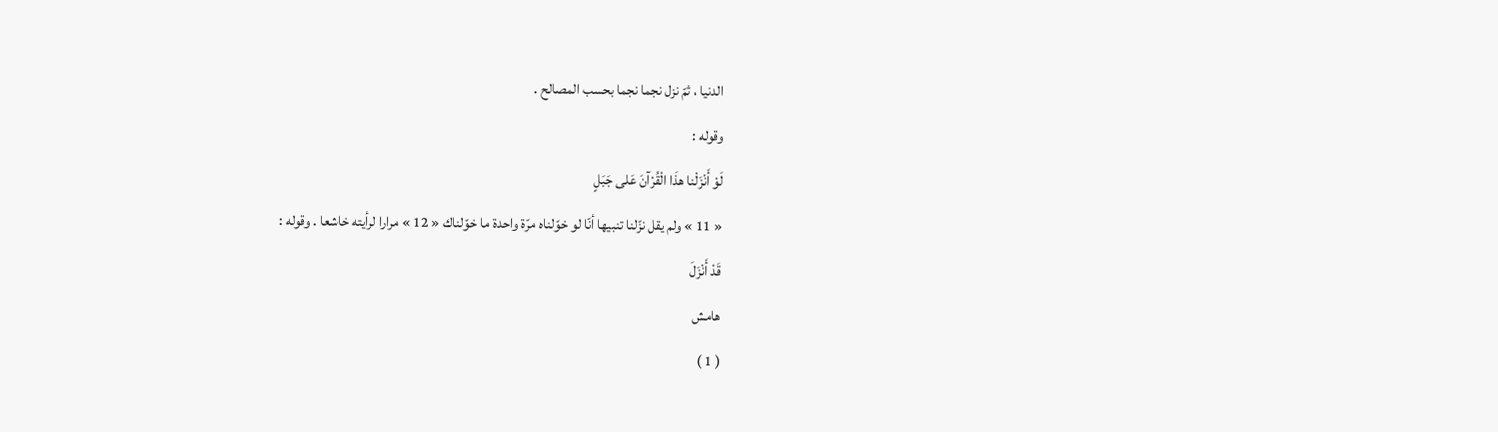الدنيا ، ثمّ نزل نجما نجما بحسب المصالح .
وقوله :
لَوْ أَنْزَلْنا هذَا الْقُرْآنَ عَلى جَبَلٍ
« 11 » ولم يقل نزّلنا تنبيها أنّا لو خوّلناه مرّة واحدة ما خوّلناك « 12 » مرارا لرأيته خاشعا . وقوله :
قَدْ أَنْزَلَ
هامش
( 1 )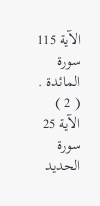الآية 115 سورة المائدة .
( 2 ) الآية 25 سورة الحديد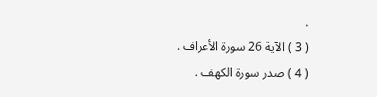.
( 3 ) الآية 26 سورة الأعراف .
( 4 ) صدر سورة الكهف .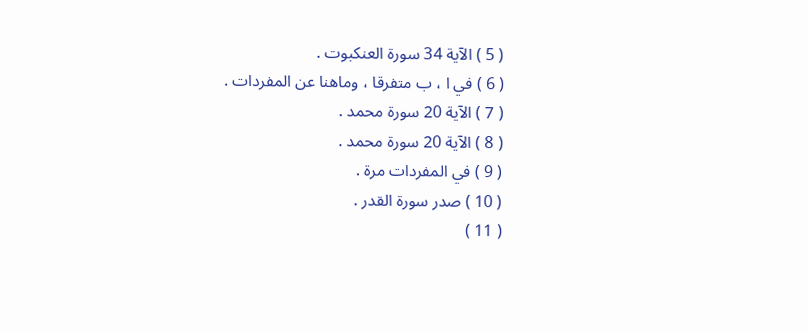( 5 ) الآية 34 سورة العنكبوت .
( 6 ) في ا ، ب متفرقا ، وماهنا عن المفردات .
( 7 ) الآية 20 سورة محمد .
( 8 ) الآية 20 سورة محمد .
( 9 ) في المفردات مرة .
( 10 ) صدر سورة القدر .
( 11 )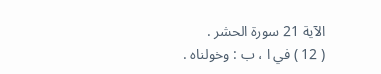الآية 21 سورة الحشر .
( 12 ) في ا ، ب : وخولناه .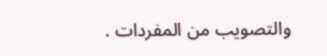والتصويب من المفردات .